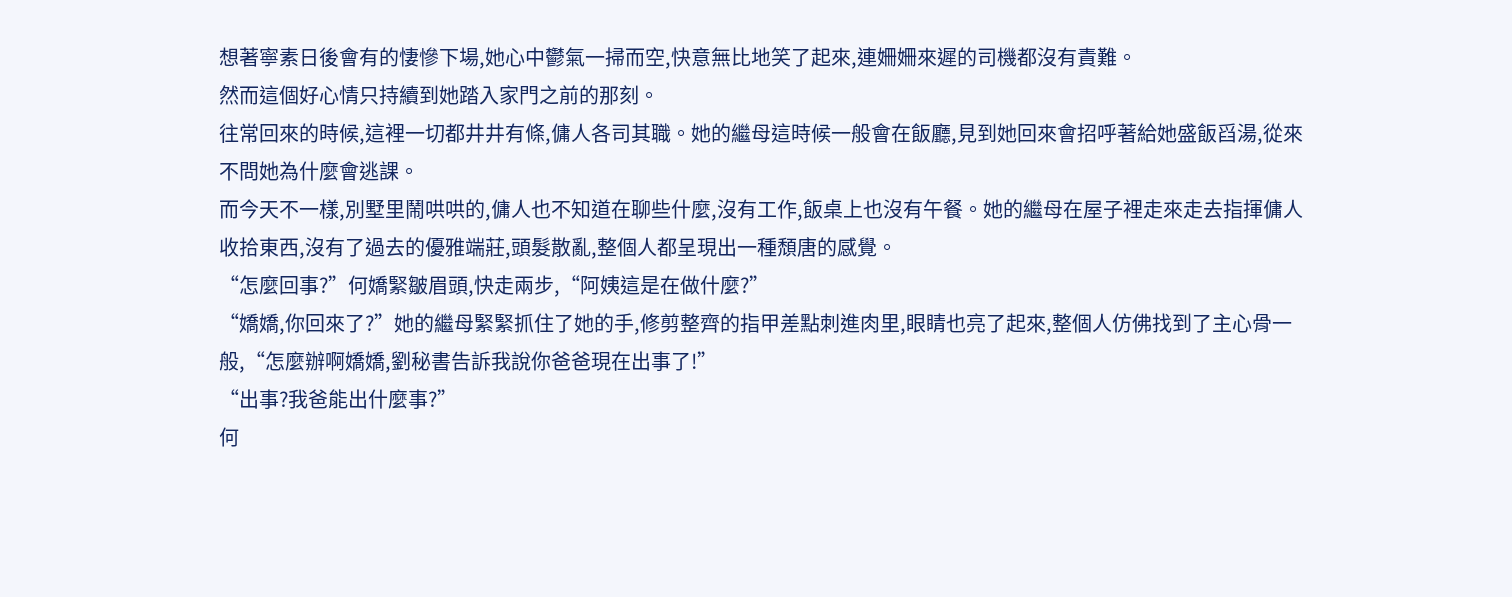想著寧素日後會有的悽慘下場,她心中鬱氣一掃而空,快意無比地笑了起來,連姍姍來遲的司機都沒有責難。
然而這個好心情只持續到她踏入家門之前的那刻。
往常回來的時候,這裡一切都井井有條,傭人各司其職。她的繼母這時候一般會在飯廳,見到她回來會招呼著給她盛飯舀湯,從來不問她為什麼會逃課。
而今天不一樣,別墅里鬧哄哄的,傭人也不知道在聊些什麼,沒有工作,飯桌上也沒有午餐。她的繼母在屋子裡走來走去指揮傭人收拾東西,沒有了過去的優雅端莊,頭髮散亂,整個人都呈現出一種頹唐的感覺。
“怎麼回事?”何嬌緊皺眉頭,快走兩步,“阿姨這是在做什麼?”
“嬌嬌,你回來了?”她的繼母緊緊抓住了她的手,修剪整齊的指甲差點刺進肉里,眼睛也亮了起來,整個人仿佛找到了主心骨一般,“怎麼辦啊嬌嬌,劉秘書告訴我說你爸爸現在出事了!”
“出事?我爸能出什麼事?”
何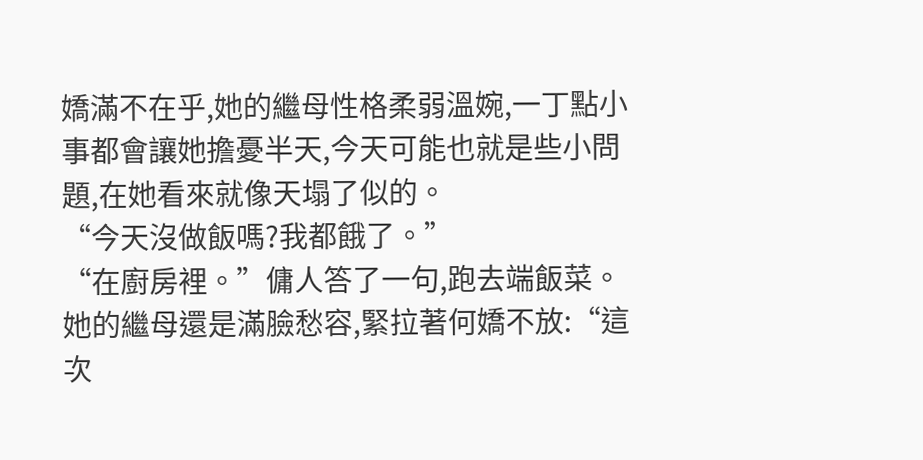嬌滿不在乎,她的繼母性格柔弱溫婉,一丁點小事都會讓她擔憂半天,今天可能也就是些小問題,在她看來就像天塌了似的。
“今天沒做飯嗎?我都餓了。”
“在廚房裡。”傭人答了一句,跑去端飯菜。
她的繼母還是滿臉愁容,緊拉著何嬌不放:“這次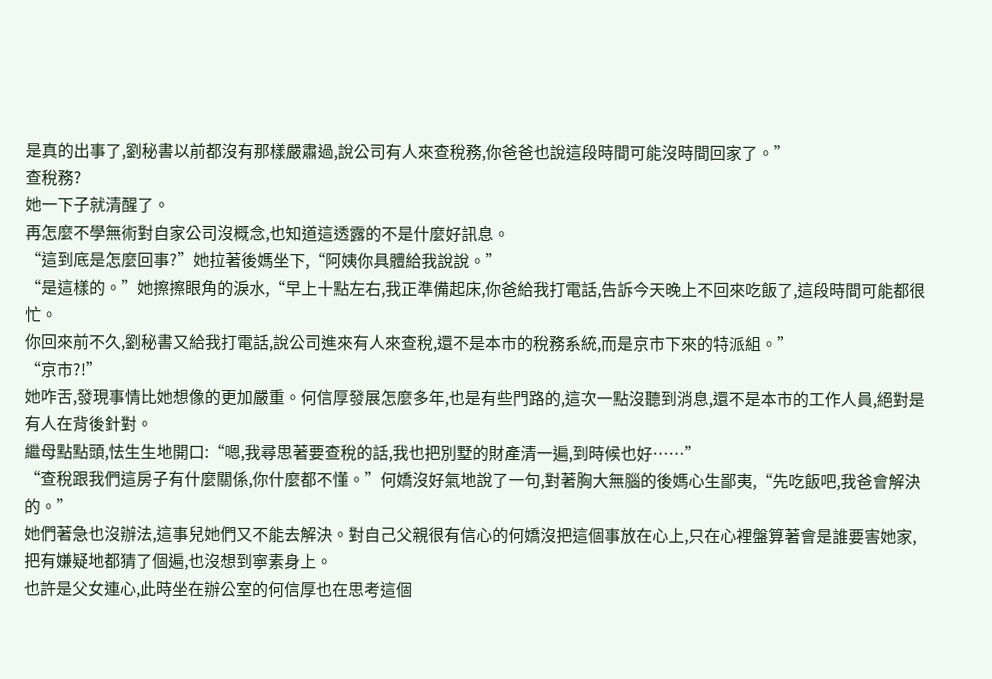是真的出事了,劉秘書以前都沒有那樣嚴肅過,說公司有人來查稅務,你爸爸也說這段時間可能沒時間回家了。”
查稅務?
她一下子就清醒了。
再怎麼不學無術對自家公司沒概念,也知道這透露的不是什麼好訊息。
“這到底是怎麼回事?”她拉著後媽坐下,“阿姨你具體給我說說。”
“是這樣的。”她擦擦眼角的淚水,“早上十點左右,我正準備起床,你爸給我打電話,告訴今天晚上不回來吃飯了,這段時間可能都很忙。
你回來前不久,劉秘書又給我打電話,說公司進來有人來查稅,還不是本市的稅務系統,而是京市下來的特派組。”
“京市?!”
她咋舌,發現事情比她想像的更加嚴重。何信厚發展怎麼多年,也是有些門路的,這次一點沒聽到消息,還不是本市的工作人員,絕對是有人在背後針對。
繼母點點頭,怯生生地開口:“嗯,我尋思著要查稅的話,我也把別墅的財產清一遍,到時候也好……”
“查稅跟我們這房子有什麼關係,你什麼都不懂。”何嬌沒好氣地說了一句,對著胸大無腦的後媽心生鄙夷,“先吃飯吧,我爸會解決的。”
她們著急也沒辦法,這事兒她們又不能去解決。對自己父親很有信心的何嬌沒把這個事放在心上,只在心裡盤算著會是誰要害她家,把有嫌疑地都猜了個遍,也沒想到寧素身上。
也許是父女連心,此時坐在辦公室的何信厚也在思考這個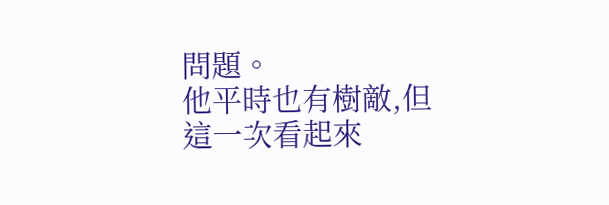問題。
他平時也有樹敵,但這一次看起來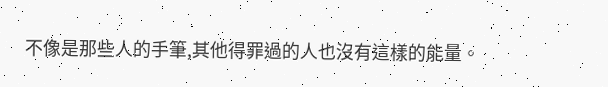不像是那些人的手筆,其他得罪過的人也沒有這樣的能量。